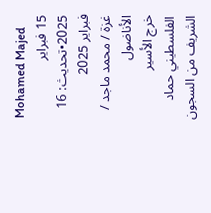Mohamed Majed
15 فبراير 2025•تحديث: 16 فبراير 2025
غزة / محمد ماجد / الأناضول
خرج الأسير الفلسطيني حماد الشريف من السجون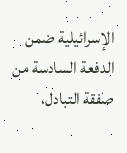الإسرائيلية ضمن الدفعة السادسة من صفقة التبادل،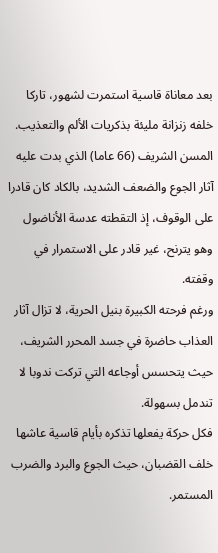بعد معاناة قاسية استمرت لشهور، تاركا خلفه زنزانة مليئة بذكريات الألم والتعذيب.
المسن الشريف (66 عاما) الذي بدت عليه آثار الجوع والضعف الشديد، بالكاد كان قادرا على الوقوف، إذ التقطته عدسة الأناضول وهو يترنح، غير قادر على الاستمرار في وقفته.
ورغم فرحته الكبيرة بنيل الحرية، لا تزال آثار العذاب حاضرة في جسد المحرر الشريف، حيث يتحسس أوجاعه التي تركت ندوبا لا تندمل بسهولة.
فكل حركة يفعلها تذكره بأيام قاسية عاشها خلف القضبان، حيث الجوع والبرد والضرب المستمر.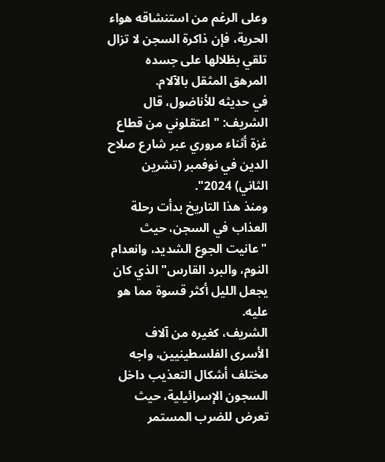وعلى الرغم من استنشاقه هواء الحرية، فإن ذاكرة السجن لا تزال تلقي بظلالها على جسده المرهق المثقل بالآلام.
في حديثه للأناضول، قال الشريف: "اعتقلوني من قطاع غزة أثناء مروري عبر شارع صلاح الدين في نوفمبر (تشرين الثاني) 2024".
ومنذ هذا التاريخ بدأت رحلة العذاب في السجن، حيث "عانيت الجوع الشديد، وانعدام النوم، والبرد القارس" الذي كان يجعل الليل أكثر قسوة مما هو عليه.
الشريف، كغيره من آلاف الأسرى الفلسطينيين، واجه مختلف أشكال التعذيب داخل السجون الإسرائيلية، حيث تعرض للضرب المستمر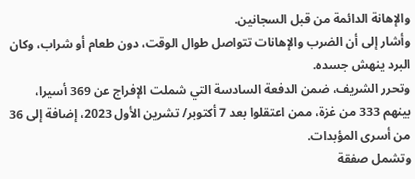والإهانة الدائمة من قبل السجانين.
وأشار إلى أن الضرب والإهانات تتواصل طوال الوقت، دون طعام أو شراب، وكان البرد ينهش جسده.
وتحرر الشريف، ضمن الدفعة السادسة التي شملت الإفراج عن 369 أسيرا، بينهم 333 من غزة، ممن اعتقلوا بعد 7 أكتوبر/ تشرين الأول 2023، إضافة إلى 36 من أسرى المؤبدات.
وتشمل صفقة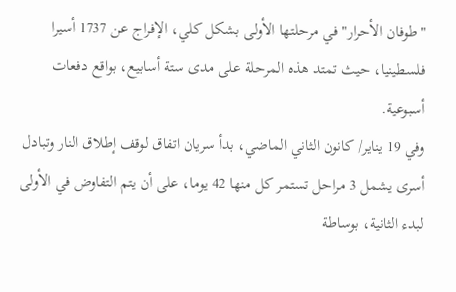"طوفان الأحرار" في مرحلتها الأولى بشكل كلي، الإفراج عن 1737 أسيرا فلسطينيا، حيث تمتد هذه المرحلة على مدى ستة أسابيع، بواقع دفعات أسبوعية.
وفي 19 يناير/ كانون الثاني الماضي، بدأ سريان اتفاق لوقف إطلاق النار وتبادل أسرى يشمل 3 مراحل تستمر كل منها 42 يوما، على أن يتم التفاوض في الأولى لبدء الثانية، بوساطة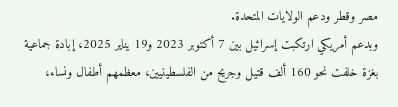مصر وقطر ودعم الولايات المتحدة.
وبدعم أمريكي ارتكبت إسرائيل بين 7 أكتوبر 2023 و19 يناير 2025، إبادة جماعية بغزة خلفت نحو 160 ألف قتيل وجريح من الفلسطينيين، معظمهم أطفال ونساء،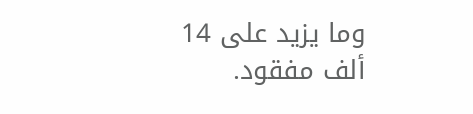وما يزيد على 14 ألف مفقود.